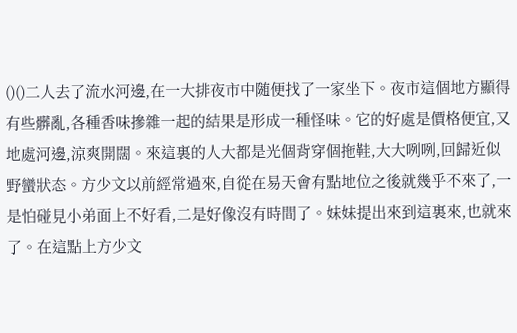()()二人去了流水河邊,在一大排夜市中随便找了一家坐下。夜市這個地方顯得有些髒亂,各種香味摻雜一起的結果是形成一種怪味。它的好處是價格便宜,又地處河邊,涼爽開闊。來這裏的人大都是光個背穿個拖鞋,大大咧咧,回歸近似野蠻狀态。方少文以前經常過來,自從在易天會有點地位之後就幾乎不來了,一是怕碰見小弟面上不好看,二是好像沒有時間了。妹妹提出來到這裏來,也就來了。在這點上方少文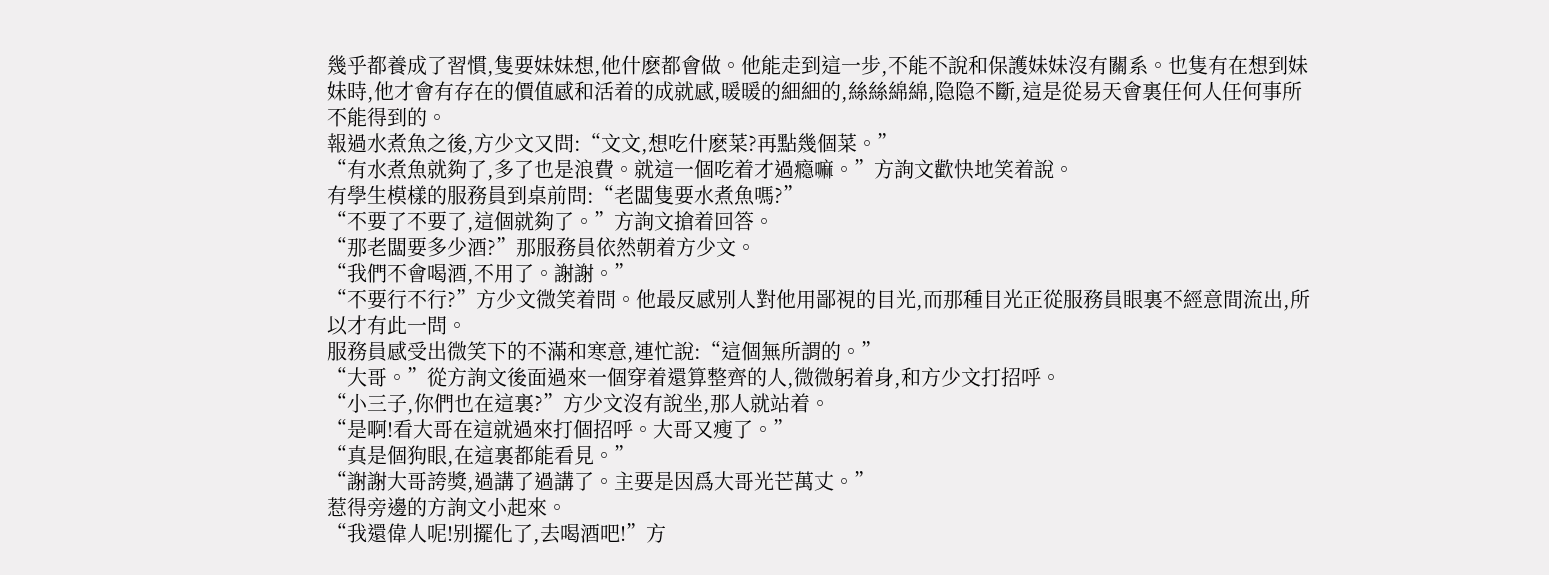幾乎都養成了習慣,隻要妹妹想,他什麽都會做。他能走到這一步,不能不說和保護妹妹沒有關系。也隻有在想到妹妹時,他才會有存在的價值感和活着的成就感,暖暖的細細的,絲絲綿綿,隐隐不斷,這是從易天會裏任何人任何事所不能得到的。
報過水煮魚之後,方少文又問:“文文,想吃什麽菜?再點幾個菜。”
“有水煮魚就夠了,多了也是浪費。就這一個吃着才過瘾嘛。”方詢文歡快地笑着說。
有學生模樣的服務員到桌前問:“老闆隻要水煮魚嗎?”
“不要了不要了,這個就夠了。”方詢文搶着回答。
“那老闆要多少酒?”那服務員依然朝着方少文。
“我們不會喝酒,不用了。謝謝。”
“不要行不行?”方少文微笑着問。他最反感别人對他用鄙視的目光,而那種目光正從服務員眼裏不經意間流出,所以才有此一問。
服務員感受出微笑下的不滿和寒意,連忙說:“這個無所謂的。”
“大哥。”從方詢文後面過來一個穿着還算整齊的人,微微躬着身,和方少文打招呼。
“小三子,你們也在這裏?”方少文沒有說坐,那人就站着。
“是啊!看大哥在這就過來打個招呼。大哥又瘦了。”
“真是個狗眼,在這裏都能看見。”
“謝謝大哥誇獎,過講了過講了。主要是因爲大哥光芒萬丈。”
惹得旁邊的方詢文小起來。
“我還偉人呢!别擺化了,去喝酒吧!”方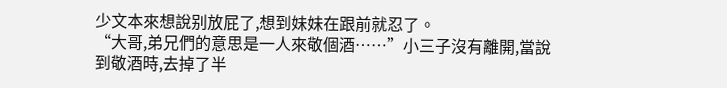少文本來想說别放屁了,想到妹妹在跟前就忍了。
“大哥,弟兄們的意思是一人來敬個酒……”小三子沒有離開,當說到敬酒時,去掉了半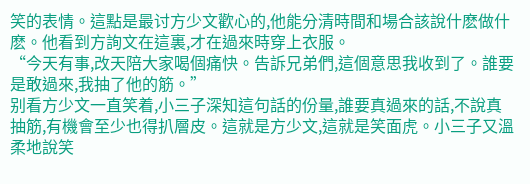笑的表情。這點是最讨方少文歡心的,他能分清時間和場合該說什麽做什麽。他看到方詢文在這裏,才在過來時穿上衣服。
“今天有事,改天陪大家喝個痛快。告訴兄弟們,這個意思我收到了。誰要是敢過來,我抽了他的筋。”
别看方少文一直笑着,小三子深知這句話的份量,誰要真過來的話,不說真抽筋,有機會至少也得扒層皮。這就是方少文,這就是笑面虎。小三子又溫柔地說笑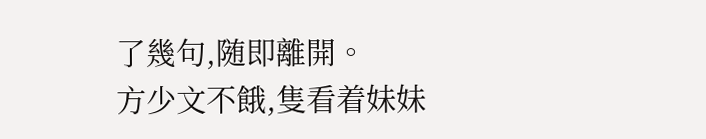了幾句,随即離開。
方少文不餓,隻看着妹妹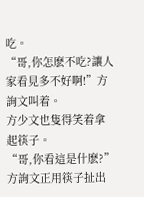吃。
“哥,你怎麽不吃?讓人家看見多不好啊!”方詢文叫着。
方少文也隻得笑着拿起筷子。
“哥,你看這是什麽?”方詢文正用筷子扯出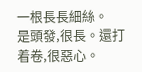一根長長細絲。
是頭發,很長。還打着卷,很惡心。